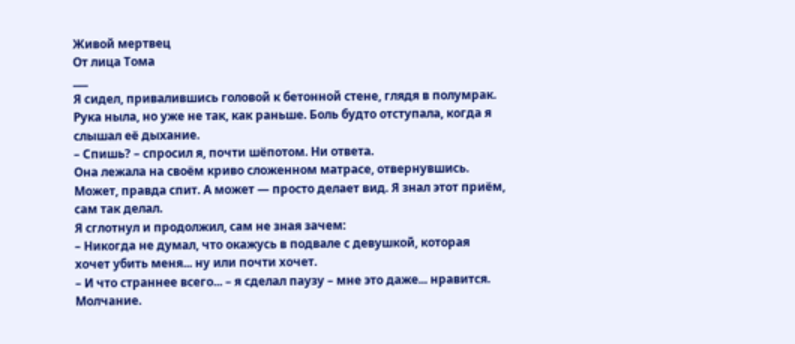Живой мертвец
От лица Тома
___
Я сидел, привалившись головой к бетонной стене, глядя в полумрак. Рука ныла, но уже не так, как раньше. Боль будто отступала, когда я слышал её дыхание.
– Спишь? – спросил я, почти шёпотом. Ни ответа.
Она лежала на своём криво сложенном матрасе, отвернувшись. Может, правда спит. А может — просто делает вид. Я знал этот приём, сам так делал.
Я сглотнул и продолжил, сам не зная зачем:
– Никогда не думал, что окажусь в подвале с девушкой, которая хочет убить меня... ну или почти хочет.
– И что страннее всего... – я сделал паузу – мне это даже... нравится.
Молчание.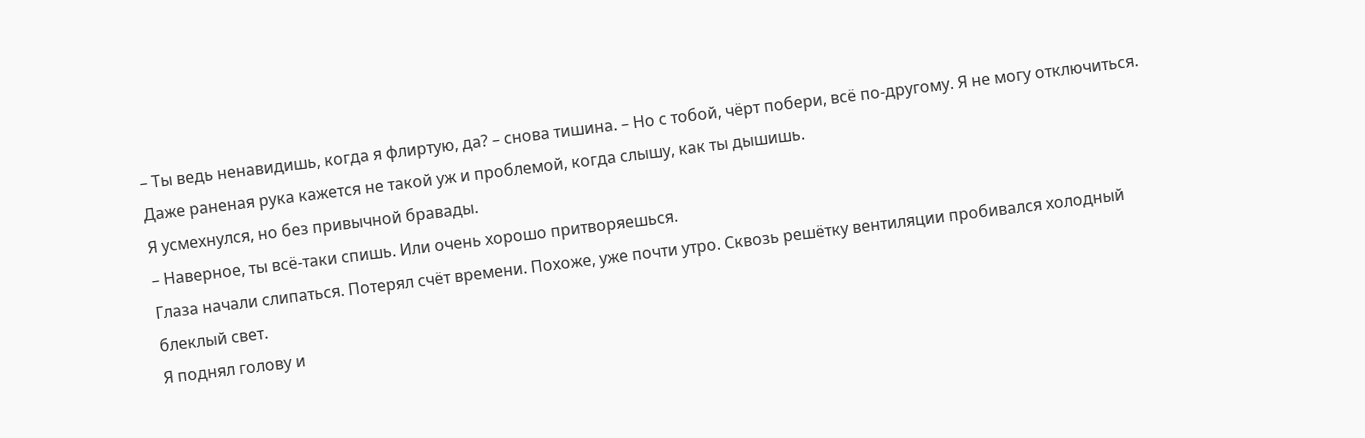– Ты ведь ненавидишь, когда я флиртую, да? – снова тишина. – Но с тобой, чёрт побери, всё по-другому. Я не могу отключиться. Даже раненая рука кажется не такой уж и проблемой, когда слышу, как ты дышишь.
Я усмехнулся, но без привычной бравады.
– Наверное, ты всё-таки спишь. Или очень хорошо притворяешься.
Глаза начали слипаться. Потерял счёт времени. Похоже, уже почти утро. Сквозь решётку вентиляции пробивался холодный блеклый свет.
Я поднял голову и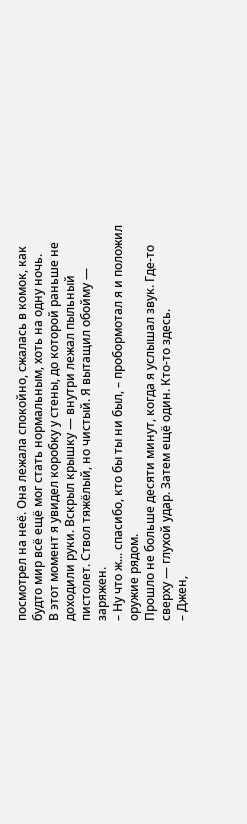посмотрел на неё. Она лежала спокойно, сжалась в комок, как будто мир всё ещё мог стать нормальным, хоть на одну ночь.
В этот момент я увидел коробку у стены, до которой раньше не доходили руки. Вскрыл крышку — внутри лежал пыльный пистолет. Ствол тяжёлый, но чистый. Я вытащил обойму — заряжен.
– Ну что ж... спасибо, кто бы ты ни был, – пробормотал я и положил оружие рядом.
Прошло не больше десяти минут, когда я услышал звук. Где-то сверху — глухой удар. Затем ещё один. Кто-то здесь.
– Джен,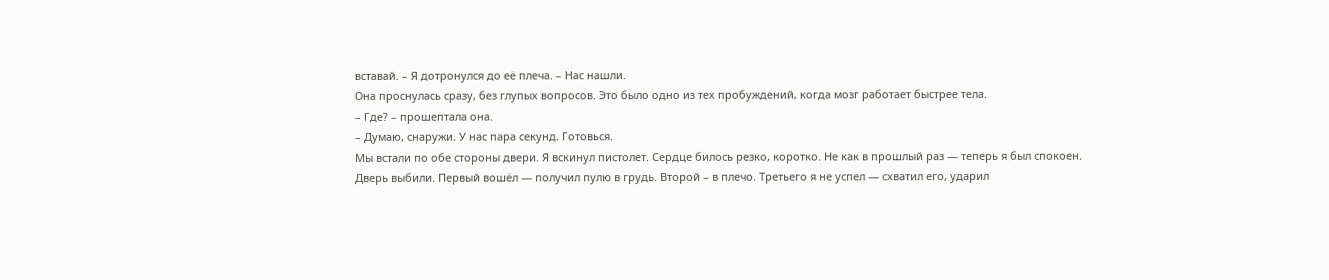вставай. – Я дотронулся до её плеча. – Нас нашли.
Она проснулась сразу, без глупых вопросов. Это было одно из тех пробуждений, когда мозг работает быстрее тела.
– Где? – прошептала она.
– Думаю, снаружи. У нас пара секунд. Готовься.
Мы встали по обе стороны двери. Я вскинул пистолет. Сердце билось резко, коротко. Не как в прошлый раз — теперь я был спокоен.
Дверь выбили. Первый вошёл — получил пулю в грудь. Второй – в плечо. Третьего я не успел — схватил его, ударил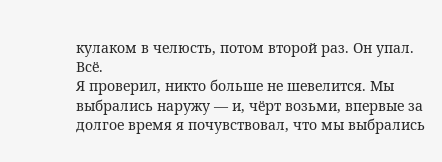кулаком в челюсть, потом второй раз. Он упал. Всё.
Я проверил, никто больше не шевелится. Мы выбрались наружу — и, чёрт возьми, впервые за долгое время я почувствовал, что мы выбрались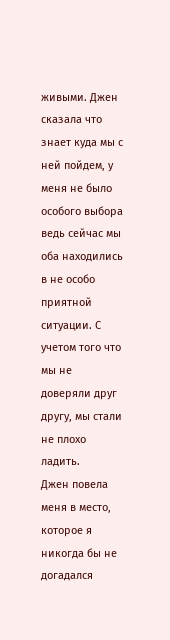живыми. Джен сказала что знает куда мы с ней пойдем, у меня не было особого выбора ведь сейчас мы оба находились в не особо приятной ситуации. С учетом того что мы не доверяли друг другу, мы стали не плохо ладить.
Джен повела меня в место, которое я никогда бы не догадался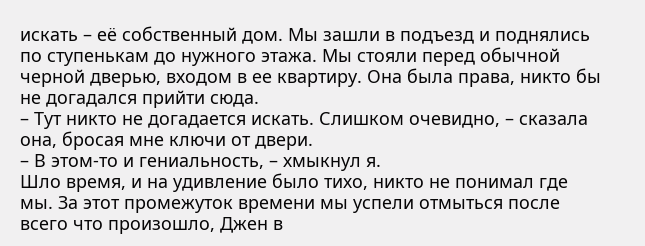искать – её собственный дом. Мы зашли в подъезд и поднялись по ступенькам до нужного этажа. Мы стояли перед обычной черной дверью, входом в ее квартиру. Она была права, никто бы не догадался прийти сюда.
– Тут никто не догадается искать. Слишком очевидно, – сказала она, бросая мне ключи от двери.
– В этом-то и гениальность, – хмыкнул я.
Шло время, и на удивление было тихо, никто не понимал где мы. За этот промежуток времени мы успели отмыться после всего что произошло, Джен в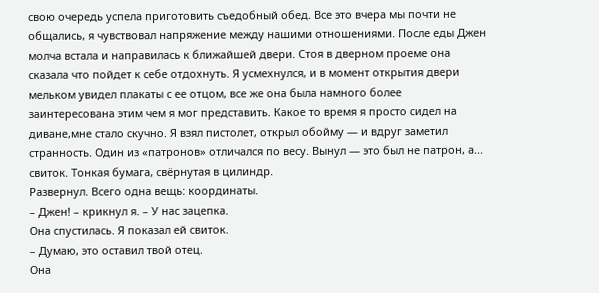свою очередь успела приготовить съедобный обед. Все это вчера мы почти не общались, я чувствовал напряжение между нашими отношениями. После еды Джен молча встала и направилась к ближайшей двери. Стоя в дверном проеме она сказала что пойдет к себе отдохнуть. Я усмехнулся, и в момент открытия двери мельком увидел плакаты с ее отцом, все же она была намного более заинтересована этим чем я мог представить. Какое то время я просто сидел на диване,мне стало скучно. Я взял пистолет, открыл обойму — и вдруг заметил странность. Один из «патронов» отличался по весу. Вынул — это был не патрон, а... свиток. Тонкая бумага, свёрнутая в цилиндр.
Развернул. Всего одна вещь: координаты.
– Джен! – крикнул я. – У нас зацепка.
Она спустилась. Я показал ей свиток.
– Думаю, это оставил твой отец.
Она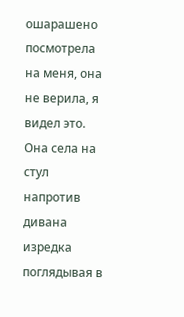ошарашено посмотрела на меня, она не верила, я видел это. Она села на стул напротив дивана изредка поглядывая в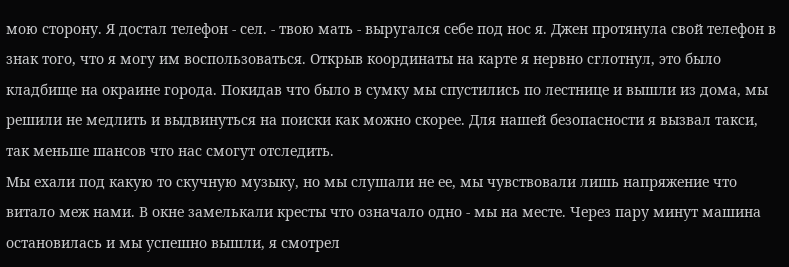мою сторону. Я достал телефон - сел. - твою мать - выругался себе под нос я. Джен протянула свой телефон в знак того, что я могу им воспользоваться. Открыв координаты на карте я нервно сглотнул, это было кладбище на окраине города. Покидав что было в сумку мы спустились по лестнице и вышли из дома, мы решили не медлить и выдвинуться на поиски как можно скорее. Для нашей безопасности я вызвал такси, так меньше шансов что нас смогут отследить.
Мы ехали под какую то скучную музыку, но мы слушали не ее, мы чувствовали лишь напряжение что витало меж нами. В окне замелькали кресты что означало одно - мы на месте. Через пару минут машина остановилась и мы успешно вышли, я смотрел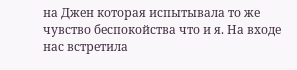на Джен которая испытывала то же чувство беспокойства что и я. На входе нас встретила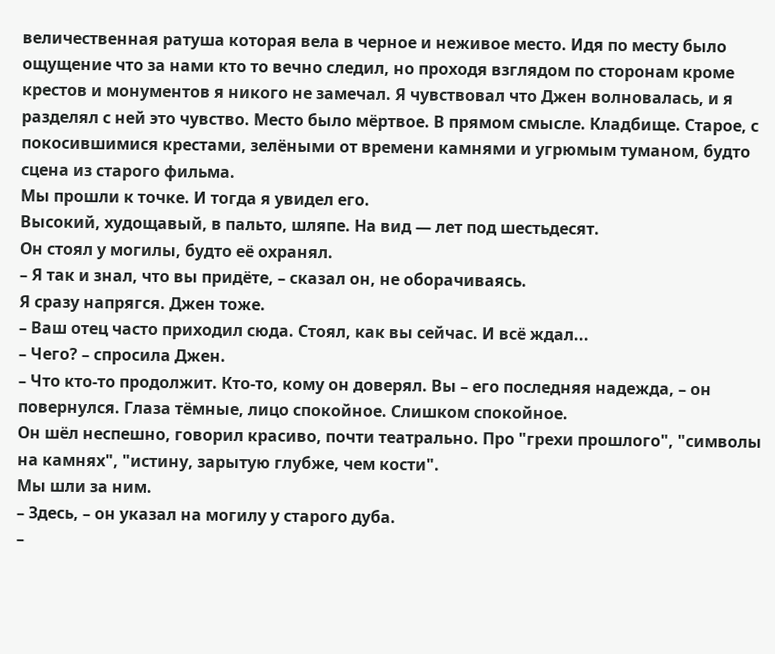величественная ратуша которая вела в черное и неживое место. Идя по месту было ощущение что за нами кто то вечно следил, но проходя взглядом по сторонам кроме крестов и монументов я никого не замечал. Я чувствовал что Джен волновалась, и я разделял с ней это чувство. Место было мёртвое. В прямом смысле. Кладбище. Старое, с покосившимися крестами, зелёными от времени камнями и угрюмым туманом, будто сцена из старого фильма.
Мы прошли к точке. И тогда я увидел его.
Высокий, худощавый, в пальто, шляпе. На вид — лет под шестьдесят.
Он стоял у могилы, будто её охранял.
– Я так и знал, что вы придёте, – сказал он, не оборачиваясь.
Я сразу напрягся. Джен тоже.
– Ваш отец часто приходил сюда. Стоял, как вы сейчас. И всё ждал...
– Чего? – спросила Джен.
– Что кто-то продолжит. Кто-то, кому он доверял. Вы – его последняя надежда, – он повернулся. Глаза тёмные, лицо спокойное. Слишком спокойное.
Он шёл неспешно, говорил красиво, почти театрально. Про "грехи прошлого", "символы на камнях", "истину, зарытую глубже, чем кости".
Мы шли за ним.
– Здесь, – он указал на могилу у старого дуба.
–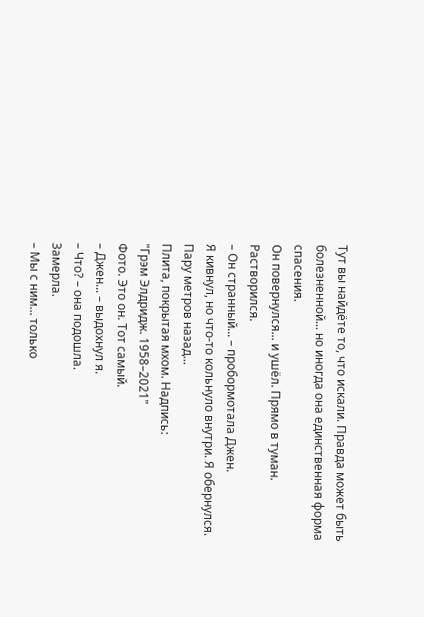Тут вы найдёте то, что искали. Правда может быть болезненной... но иногда она единственная форма спасения.
Он повернулся... и ушёл. Прямо в туман. Растворился.
– Он странный... – пробормотала Джен.
Я кивнул, но что-то кольнуло внутри. Я обернулся.
Пару метров назад...
Плита, покрытая мхом. Надпись:
"Грэм Элдридж. 1958–2021"
Фото. Это он. Тот самый.
– Джен... – выдохнул я.
– Что? – она подошла.
Замерла.
– Мы с ним... только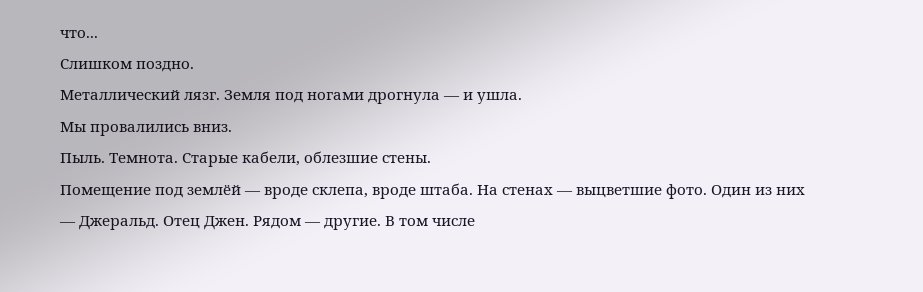что...
Слишком поздно.
Металлический лязг. Земля под ногами дрогнула — и ушла.
Мы провалились вниз.
Пыль. Темнота. Старые кабели, облезшие стены.
Помещение под землёй — вроде склепа, вроде штаба. На стенах — выцветшие фото. Один из них — Джеральд. Отец Джен. Рядом — другие. В том числе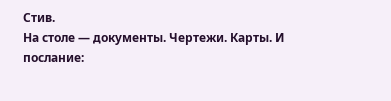Стив.
На столе — документы. Чертежи. Карты. И послание: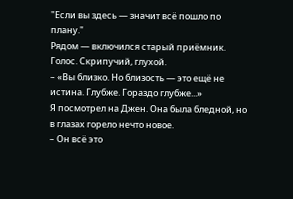"Если вы здесь — значит всё пошло по плану."
Рядом — включился старый приёмник.
Голос. Скрипучий, глухой.
– «Вы близко. Но близость — это ещё не истина. Глубже. Гораздо глубже...»
Я посмотрел на Джен. Она была бледной, но в глазах горело нечто новое.
– Он всё это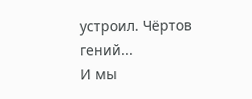устроил. Чёртов гений...
И мы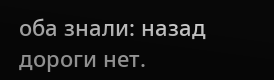оба знали: назад дороги нет.